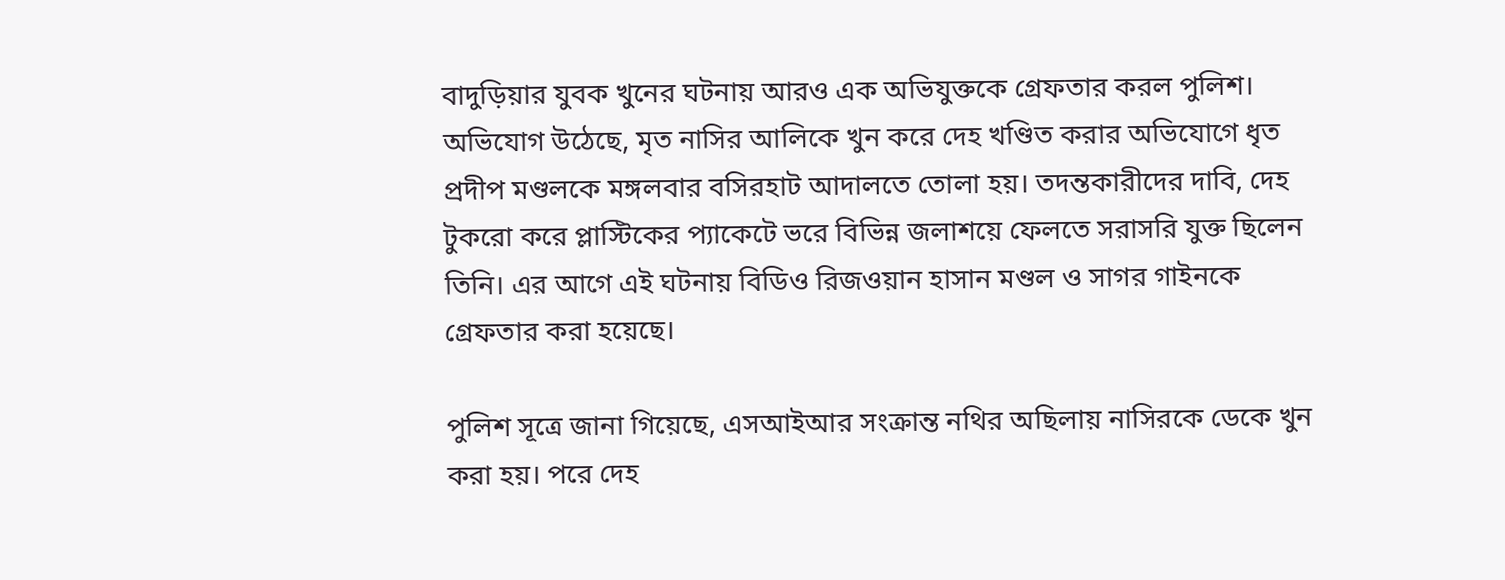বাদুড়িয়ার যুবক খুনের ঘটনায় আরও এক অভিযুক্তকে গ্রেফতার করল পুলিশ। অভিযোগ উঠেছে, মৃত নাসির আলিকে খুন করে দেহ খণ্ডিত করার অভিযোগে ধৃত প্রদীপ মণ্ডলকে মঙ্গলবার বসিরহাট আদালতে তোলা হয়। তদন্তকারীদের দাবি, দেহ টুকরো করে প্লাস্টিকের প্যাকেটে ভরে বিভিন্ন জলাশয়ে ফেলতে সরাসরি যুক্ত ছিলেন তিনি। এর আগে এই ঘটনায় বিডিও রিজওয়ান হাসান মণ্ডল ও সাগর গাইনকে গ্রেফতার করা হয়েছে।

পুলিশ সূত্রে জানা গিয়েছে, এসআইআর সংক্রান্ত নথির অছিলায় নাসিরকে ডেকে খুন করা হয়। পরে দেহ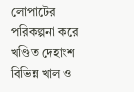লোপাটের পরিকল্পনা করে খণ্ডিত দেহাংশ বিভিন্ন খাল ও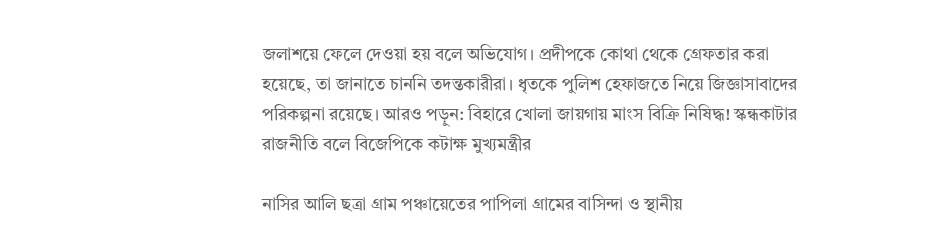জলাশয়ে ফেলে দেওয়া হয় বলে অভিযোগ। প্রদীপকে কোথা থেকে গ্রেফতার করা হয়েছে, তা জানাতে চাননি তদন্তকারীরা। ধৃতকে পুলিশ হেফাজতে নিয়ে জিজ্ঞাসাবাদের পরিকল্পনা রয়েছে। আরও পড়ুন: বিহারে খোলা জায়গায় মাংস বিক্রি নিষিদ্ধ! স্কন্ধকাটার রাজনীতি বলে বিজেপিকে কটাক্ষ মুখ্যমন্ত্রীর

নাসির আলি ছত্রা গ্রাম পঞ্চায়েতের পাপিলা গ্রামের বাসিন্দা ও স্থানীয়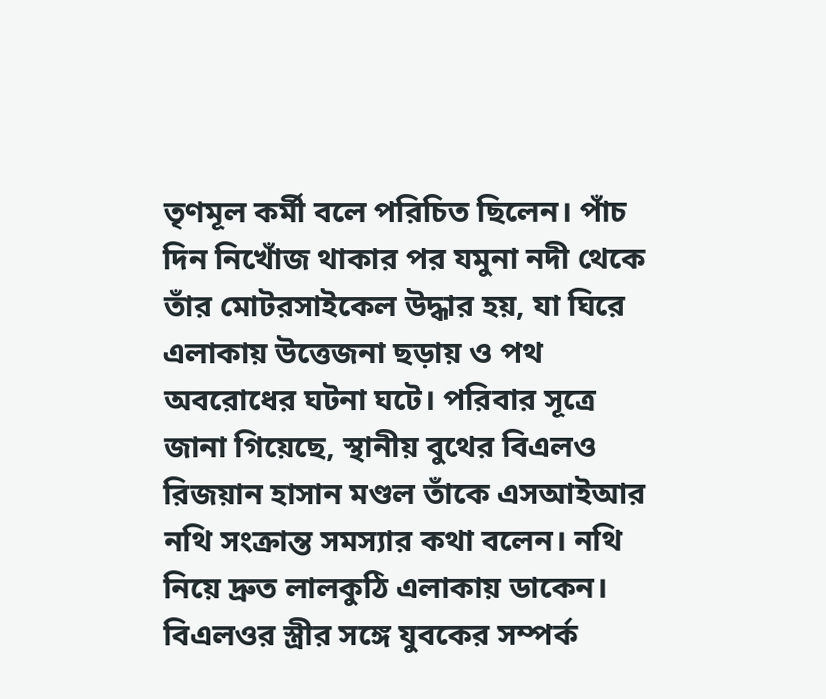তৃণমূল কর্মী বলে পরিচিত ছিলেন। পাঁচ দিন নিখোঁজ থাকার পর যমুনা নদী থেকে তাঁর মোটরসাইকেল উদ্ধার হয়, যা ঘিরে এলাকায় উত্তেজনা ছড়ায় ও পথ অবরোধের ঘটনা ঘটে। পরিবার সূত্রে জানা গিয়েছে, স্থানীয় বুথের বিএলও রিজয়ান হাসান মণ্ডল তাঁকে এসআইআর নথি সংক্রান্ত সমস্যার কথা বলেন। নথি নিয়ে দ্রুত লালকুঠি এলাকায় ডাকেন। বিএলওর স্ত্রীর সঙ্গে যুবকের সম্পর্ক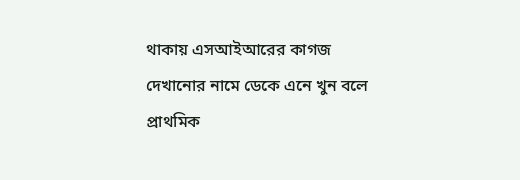থাকায় এসআইআরের কাগজ দেখানোর নামে ডেকে এনে খুন বলে প্রাথমিক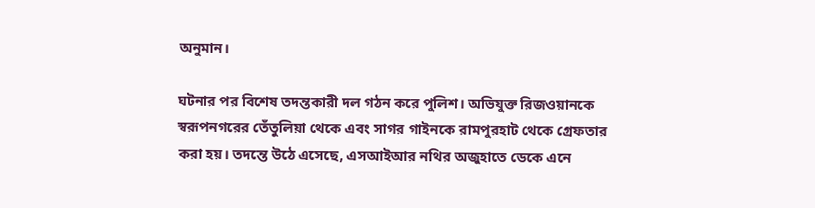অনুমান।

ঘটনার পর বিশেষ তদন্তকারী দল গঠন করে পুলিশ। অভিযুক্ত রিজওয়ানকে স্বরূপনগরের তেঁতুলিয়া থেকে এবং সাগর গাইনকে রামপুরহাট থেকে গ্রেফতার করা হয়। তদন্তে উঠে এসেছে, এসআইআর নথির অজুহাতে ডেকে এনে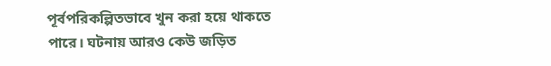পূর্বপরিকল্পিতভাবে খুন করা হয়ে থাকতে পারে। ঘটনায় আরও কেউ জড়িত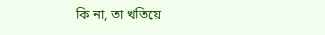কি না, তা খতিয়ে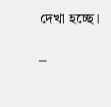দেখা হচ্ছে।

–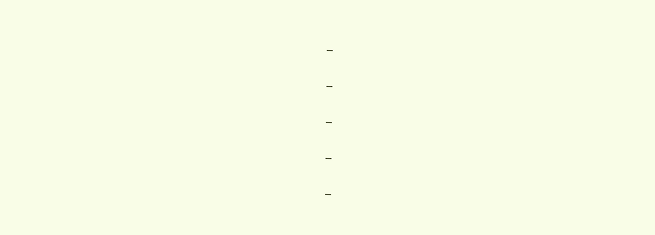–

–

–

–

–